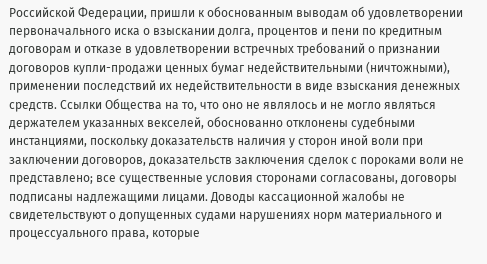Российской Федерации, пришли к обоснованным выводам об удовлетворении первоначального иска о взыскании долга, процентов и пени по кредитным договорам и отказе в удовлетворении встречных требований о признании договоров купли-продажи ценных бумаг недействительными (ничтожными), применении последствий их недействительности в виде взыскания денежных средств. Ссылки Общества на то, что оно не являлось и не могло являться держателем указанных векселей, обоснованно отклонены судебными инстанциями, поскольку доказательств наличия у сторон иной воли при заключении договоров, доказательств заключения сделок с пороками воли не представлено; все существенные условия сторонами согласованы, договоры подписаны надлежащими лицами. Доводы кассационной жалобы не свидетельствуют о допущенных судами нарушениях норм материального и процессуального права, которые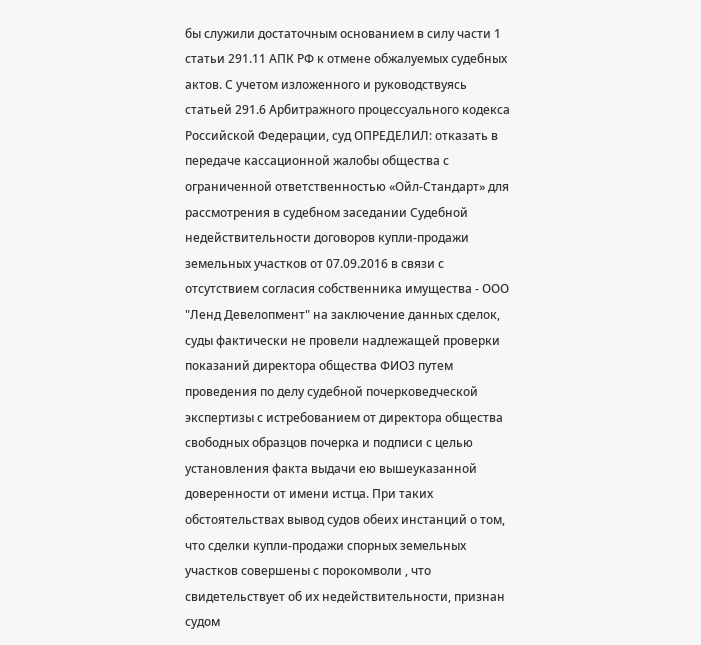бы служили достаточным основанием в силу части 1 статьи 291.11 АПК РФ к отмене обжалуемых судебных актов. С учетом изложенного и руководствуясь статьей 291.6 Арбитражного процессуального кодекса Российской Федерации, суд ОПРЕДЕЛИЛ: отказать в передаче кассационной жалобы общества с ограниченной ответственностью «Ойл-Стандарт» для рассмотрения в судебном заседании Судебной
недействительности договоров купли-продажи земельных участков от 07.09.2016 в связи с отсутствием согласия собственника имущества - ООО "Ленд Девелопмент" на заключение данных сделок, суды фактически не провели надлежащей проверки показаний директора общества ФИО3 путем проведения по делу судебной почерковедческой экспертизы с истребованием от директора общества свободных образцов почерка и подписи с целью установления факта выдачи ею вышеуказанной доверенности от имени истца. При таких обстоятельствах вывод судов обеих инстанций о том, что сделки купли-продажи спорных земельных участков совершены с порокомволи , что свидетельствует об их недействительности, признан судом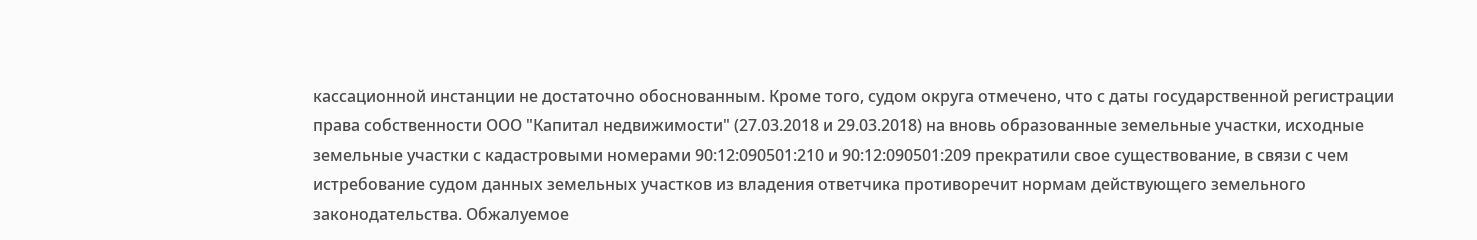кассационной инстанции не достаточно обоснованным. Кроме того, судом округа отмечено, что с даты государственной регистрации права собственности ООО "Капитал недвижимости" (27.03.2018 и 29.03.2018) на вновь образованные земельные участки, исходные земельные участки с кадастровыми номерами 90:12:090501:210 и 90:12:090501:209 прекратили свое существование, в связи с чем истребование судом данных земельных участков из владения ответчика противоречит нормам действующего земельного законодательства. Обжалуемое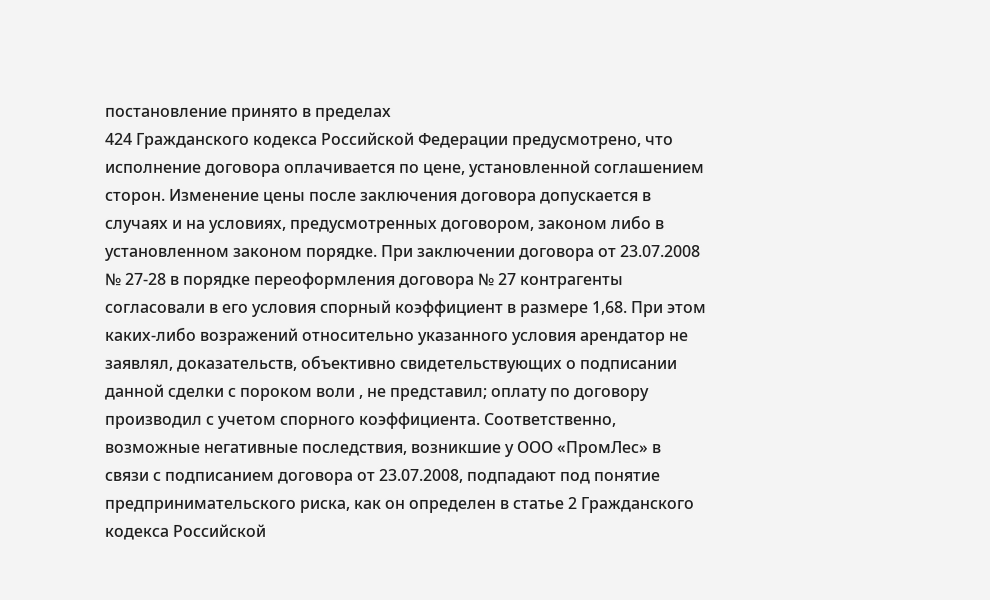постановление принято в пределах
424 Гражданского кодекса Российской Федерации предусмотрено, что исполнение договора оплачивается по цене, установленной соглашением сторон. Изменение цены после заключения договора допускается в случаях и на условиях, предусмотренных договором, законом либо в установленном законом порядке. При заключении договора от 23.07.2008 № 27-28 в порядке переоформления договора № 27 контрагенты согласовали в его условия спорный коэффициент в размере 1,68. При этом каких-либо возражений относительно указанного условия арендатор не заявлял, доказательств, объективно свидетельствующих о подписании данной сделки с пороком воли , не представил; оплату по договору производил с учетом спорного коэффициента. Соответственно, возможные негативные последствия, возникшие у ООО «ПромЛес» в связи с подписанием договора от 23.07.2008, подпадают под понятие предпринимательского риска, как он определен в статье 2 Гражданского кодекса Российской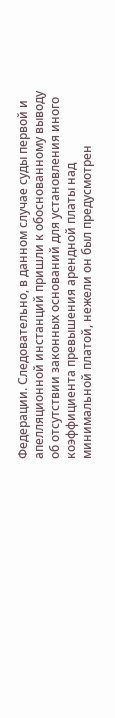Федерации. Следовательно, в данном случае суды первой и апелляционной инстанций пришли к обоснованному выводу об отсутствии законных оснований для установления иного коэффициента превышения арендной платы над минимальной платой, нежели он был предусмотрен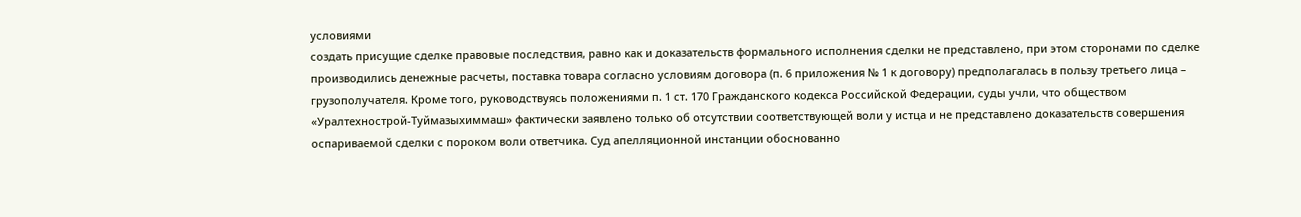условиями
создать присущие сделке правовые последствия, равно как и доказательств формального исполнения сделки не представлено, при этом сторонами по сделке производились денежные расчеты, поставка товара согласно условиям договора (п. 6 приложения № 1 к договору) предполагалась в пользу третьего лица – грузополучателя. Кроме того, руководствуясь положениями п. 1 ст. 170 Гражданского кодекса Российской Федерации, суды учли, что обществом «Уралтехнострой-Туймазыхиммаш» фактически заявлено только об отсутствии соответствующей воли у истца и не представлено доказательств совершения оспариваемой сделки с пороком воли ответчика. Суд апелляционной инстанции обоснованно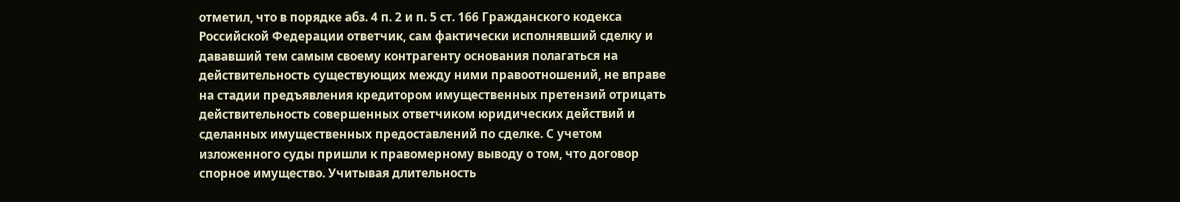отметил, что в порядке абз. 4 п. 2 и п. 5 ст. 166 Гражданского кодекса Российской Федерации ответчик, сам фактически исполнявший сделку и дававший тем самым своему контрагенту основания полагаться на действительность существующих между ними правоотношений, не вправе на стадии предъявления кредитором имущественных претензий отрицать действительность совершенных ответчиком юридических действий и сделанных имущественных предоставлений по сделке. С учетом изложенного суды пришли к правомерному выводу о том, что договор
спорное имущество. Учитывая длительность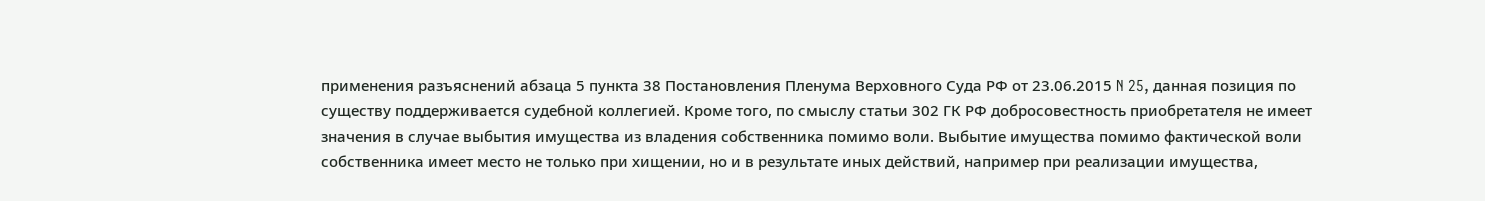применения разъяснений абзаца 5 пункта 38 Постановления Пленума Верховного Суда РФ от 23.06.2015 N 25, данная позиция по существу поддерживается судебной коллегией. Кроме того, по смыслу статьи 302 ГК РФ добросовестность приобретателя не имеет значения в случае выбытия имущества из владения собственника помимо воли. Выбытие имущества помимо фактической воли собственника имеет место не только при хищении, но и в результате иных действий, например при реализации имущества,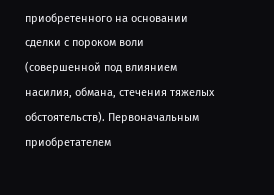приобретенного на основании сделки с пороком воли (совершенной под влиянием насилия, обмана, стечения тяжелых обстоятельств). Первоначальным приобретателем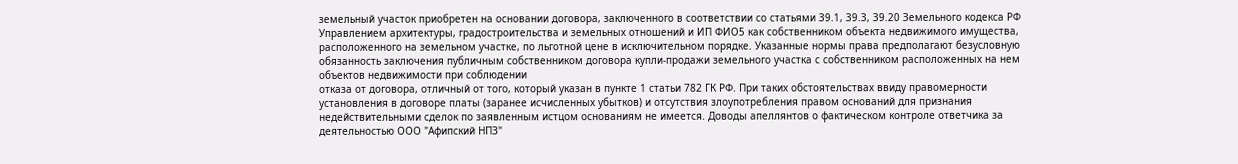земельный участок приобретен на основании договора, заключенного в соответствии со статьями 39.1, 39.3, 39.20 Земельного кодекса РФ Управлением архитектуры, градостроительства и земельных отношений и ИП ФИО5 как собственником объекта недвижимого имущества, расположенного на земельном участке, по льготной цене в исключительном порядке. Указанные нормы права предполагают безусловную обязанность заключения публичным собственником договора купли-продажи земельного участка с собственником расположенных на нем объектов недвижимости при соблюдении
отказа от договора, отличный от того, который указан в пункте 1 статьи 782 ГК РФ. При таких обстоятельствах ввиду правомерности установления в договоре платы (заранее исчисленных убытков) и отсутствия злоупотребления правом оснований для признания недействительными сделок по заявленным истцом основаниям не имеется. Доводы апеллянтов о фактическом контроле ответчика за деятельностью ООО "Афипский НПЗ"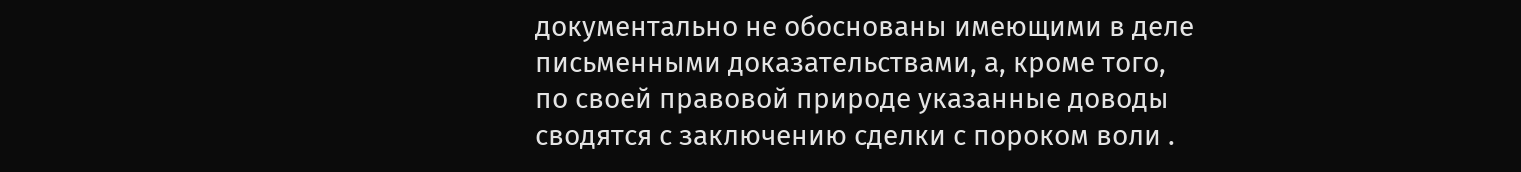документально не обоснованы имеющими в деле письменными доказательствами, а, кроме того, по своей правовой природе указанные доводы сводятся с заключению сделки с пороком воли .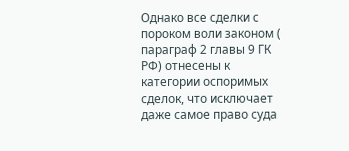Однако все сделки с пороком воли законом ( параграф 2 главы 9 ГК РФ) отнесены к категории оспоримых сделок, что исключает даже самое право суда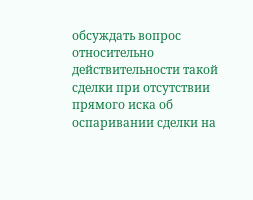обсуждать вопрос относительно действительности такой сделки при отсутствии прямого иска об оспаривании сделки на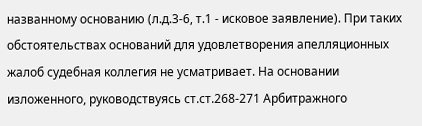названному основанию (л.д.3-6, т.1 - исковое заявление). При таких обстоятельствах оснований для удовлетворения апелляционных жалоб судебная коллегия не усматривает. На основании изложенного, руководствуясь ст.ст.268-271 Арбитражного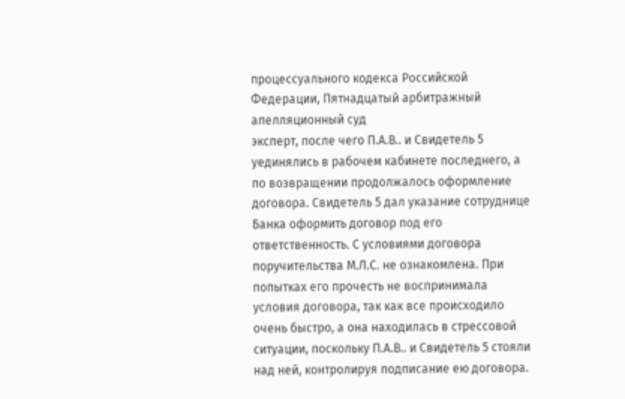процессуального кодекса Российской Федерации, Пятнадцатый арбитражный апелляционный суд
эксперт, после чего П.А.В.. и Свидетель 5 уединялись в рабочем кабинете последнего, а по возвращении продолжалось оформление договора. Свидетель 5 дал указание сотруднице Банка оформить договор под его ответственность. С условиями договора поручительства М.Л.С. не ознакомлена. При попытках его прочесть не воспринимала условия договора, так как все происходило очень быстро, а она находилась в стрессовой ситуации, поскольку П.А.В.. и Свидетель 5 стояли над ней, контролируя подписание ею договора.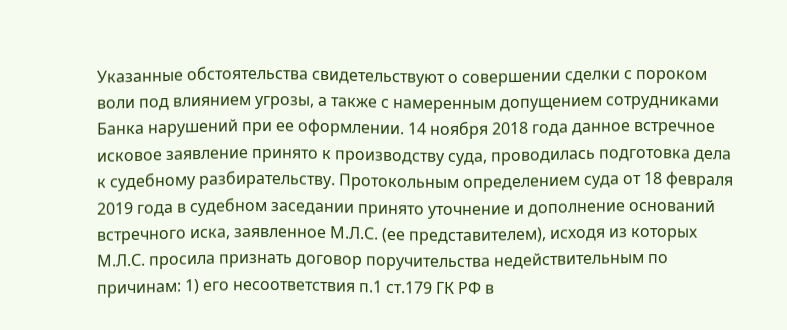Указанные обстоятельства свидетельствуют о совершении сделки с пороком воли под влиянием угрозы, а также с намеренным допущением сотрудниками Банка нарушений при ее оформлении. 14 ноября 2018 года данное встречное исковое заявление принято к производству суда, проводилась подготовка дела к судебному разбирательству. Протокольным определением суда от 18 февраля 2019 года в судебном заседании принято уточнение и дополнение оснований встречного иска, заявленное М.Л.С. (ее представителем), исходя из которых М.Л.С. просила признать договор поручительства недействительным по причинам: 1) его несоответствия п.1 ст.179 ГК РФ в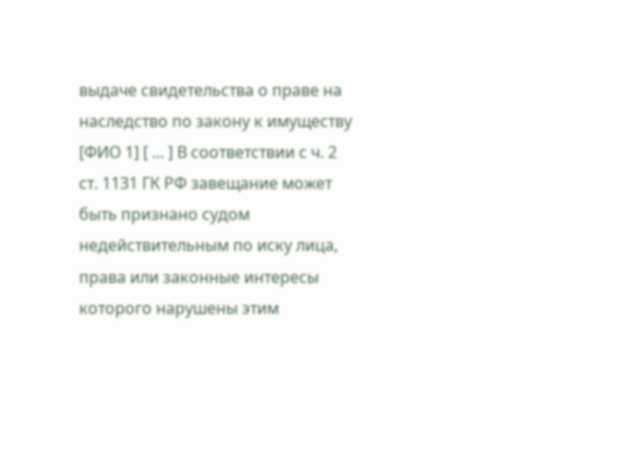выдаче свидетельства о праве на наследство по закону к имуществу [ФИО 1] [ ... ] В соответствии с ч. 2 ст. 1131 ГК РФ завещание может быть признано судом недействительным по иску лица, права или законные интересы которого нарушены этим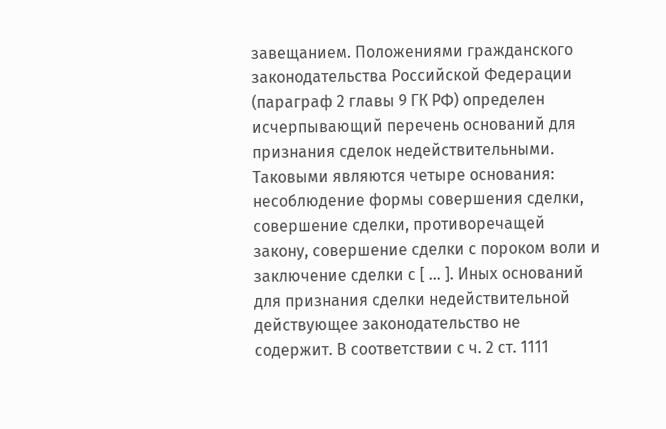завещанием. Положениями гражданского законодательства Российской Федерации (параграф 2 главы 9 ГК РФ) определен исчерпывающий перечень оснований для признания сделок недействительными. Таковыми являются четыре основания: несоблюдение формы совершения сделки, совершение сделки, противоречащей закону, совершение сделки с пороком воли и заключение сделки с [ ... ]. Иных оснований для признания сделки недействительной действующее законодательство не содержит. В соответствии с ч. 2 ст. 1111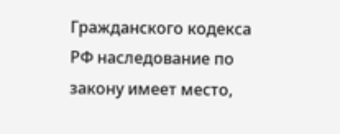Гражданского кодекса РФ наследование по закону имеет место,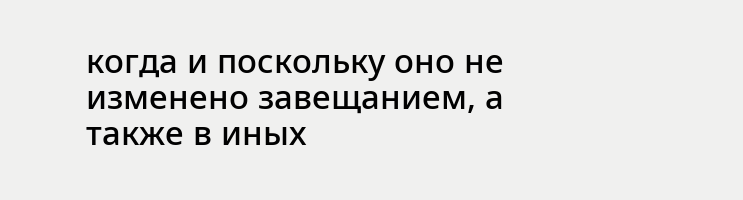когда и поскольку оно не изменено завещанием, а также в иных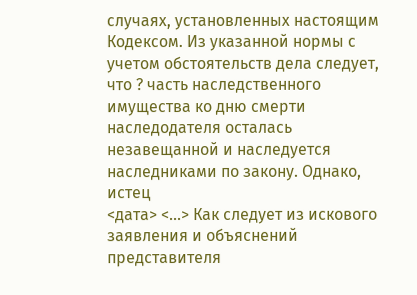случаях, установленных настоящим Кодексом. Из указанной нормы с учетом обстоятельств дела следует, что ? часть наследственного имущества ко дню смерти наследодателя осталась незавещанной и наследуется наследниками по закону. Однако, истец
<дата> <...> Как следует из искового заявления и объяснений представителя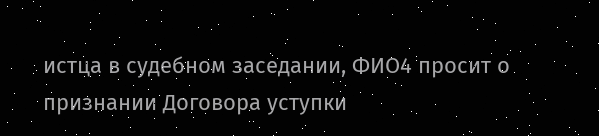истца в судебном заседании, ФИО4 просит о признании Договора уступки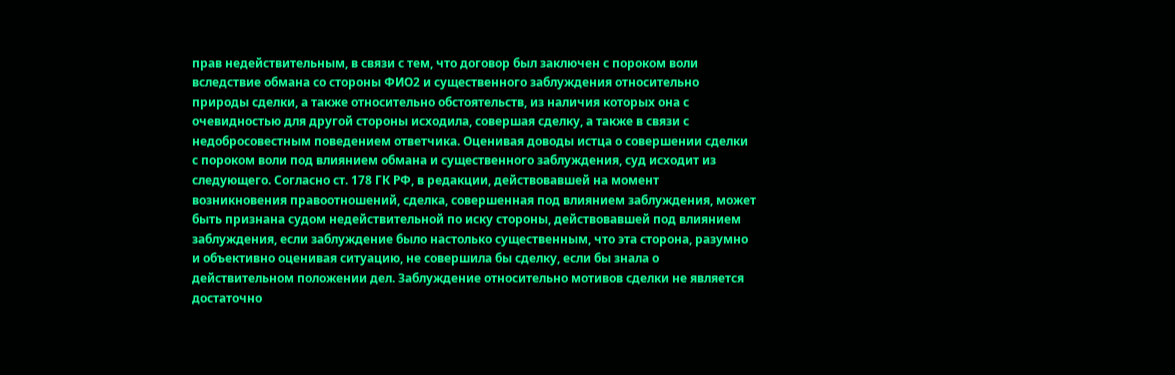прав недействительным, в связи с тем, что договор был заключен с пороком воли вследствие обмана со стороны ФИО2 и существенного заблуждения относительно природы сделки, а также относительно обстоятельств, из наличия которых она с очевидностью для другой стороны исходила, совершая сделку, а также в связи с недобросовестным поведением ответчика. Оценивая доводы истца о совершении сделки с пороком воли под влиянием обмана и существенного заблуждения, суд исходит из следующего. Согласно ст. 178 ГК РФ, в редакции, действовавшей на момент возникновения правоотношений, сделка, совершенная под влиянием заблуждения, может быть признана судом недействительной по иску стороны, действовавшей под влиянием заблуждения, если заблуждение было настолько существенным, что эта сторона, разумно и объективно оценивая ситуацию, не совершила бы сделку, если бы знала о действительном положении дел. Заблуждение относительно мотивов сделки не является достаточно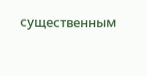существенным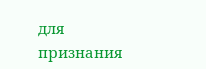для признания